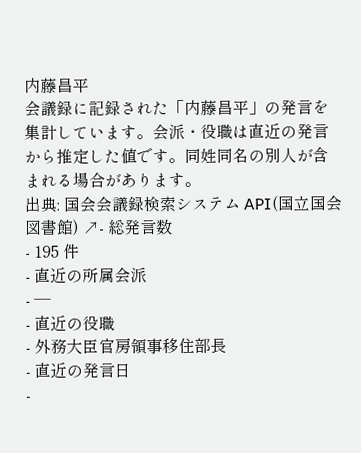内藤昌平
会議録に記録された「内藤昌平」の発言を集計しています。会派・役職は直近の発言から推定した値です。同姓同名の別人が含まれる場合があります。
出典: 国会会議録検索システム API(国立国会図書館) ↗- 総発言数
- 195 件
- 直近の所属会派
- —
- 直近の役職
- 外務大臣官房領事移住部長
- 直近の発言日
-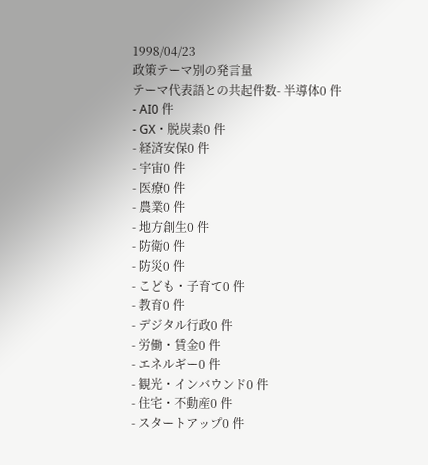1998/04/23
政策テーマ別の発言量
テーマ代表語との共起件数- 半導体0 件
- AI0 件
- GX・脱炭素0 件
- 経済安保0 件
- 宇宙0 件
- 医療0 件
- 農業0 件
- 地方創生0 件
- 防衛0 件
- 防災0 件
- こども・子育て0 件
- 教育0 件
- デジタル行政0 件
- 労働・賃金0 件
- エネルギー0 件
- 観光・インバウンド0 件
- 住宅・不動産0 件
- スタートアップ0 件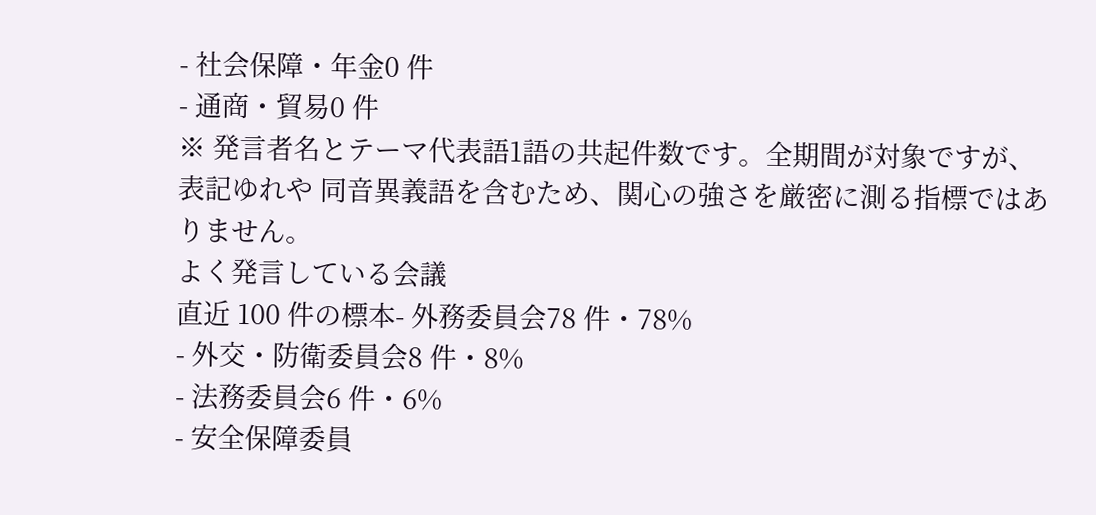- 社会保障・年金0 件
- 通商・貿易0 件
※ 発言者名とテーマ代表語1語の共起件数です。全期間が対象ですが、表記ゆれや 同音異義語を含むため、関心の強さを厳密に測る指標ではありません。
よく発言している会議
直近 100 件の標本- 外務委員会78 件・78%
- 外交・防衛委員会8 件・8%
- 法務委員会6 件・6%
- 安全保障委員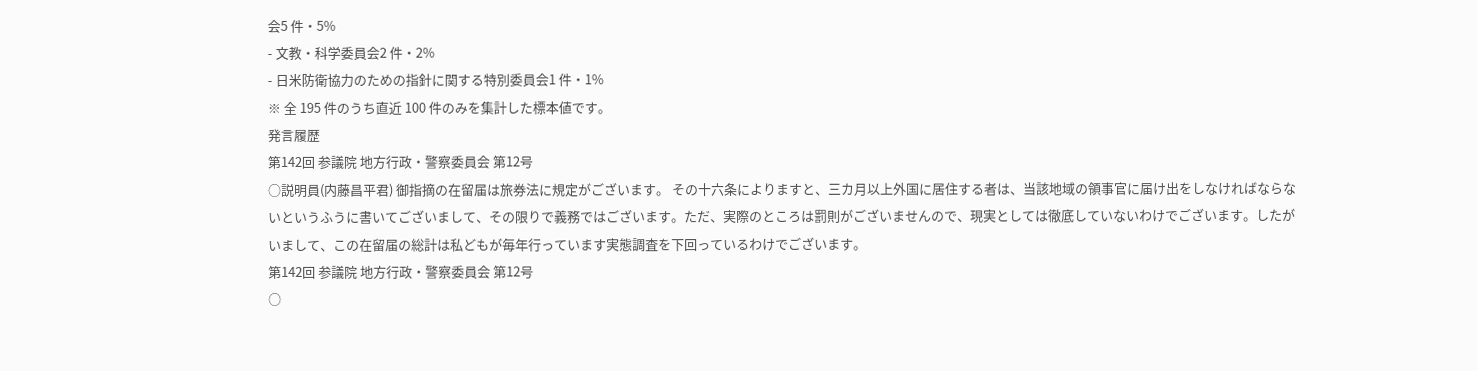会5 件・5%
- 文教・科学委員会2 件・2%
- 日米防衛協力のための指針に関する特別委員会1 件・1%
※ 全 195 件のうち直近 100 件のみを集計した標本値です。
発言履歴
第142回 参議院 地方行政・警察委員会 第12号
○説明員(内藤昌平君) 御指摘の在留届は旅券法に規定がございます。 その十六条によりますと、三カ月以上外国に居住する者は、当該地域の領事官に届け出をしなければならないというふうに書いてございまして、その限りで義務ではございます。ただ、実際のところは罰則がございませんので、現実としては徹底していないわけでございます。したがいまして、この在留届の総計は私どもが毎年行っています実態調査を下回っているわけでございます。
第142回 参議院 地方行政・警察委員会 第12号
○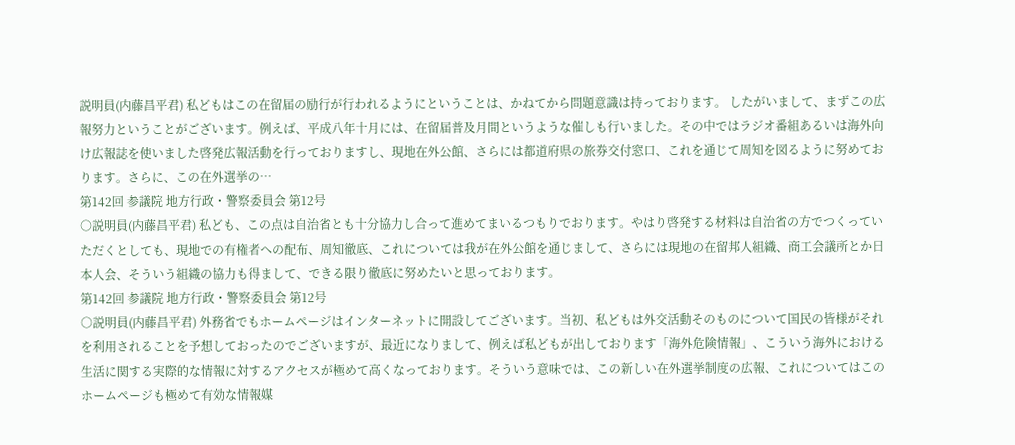説明員(内藤昌平君) 私どもはこの在留届の励行が行われるようにということは、かねてから問題意識は持っております。 したがいまして、まずこの広報努力ということがございます。例えば、平成八年十月には、在留届普及月間というような催しも行いました。その中ではラジオ番組あるいは海外向け広報誌を使いました啓発広報活動を行っておりますし、現地在外公館、さらには都道府県の旅券交付窓口、これを通じて周知を図るように努めております。さらに、この在外選挙の…
第142回 参議院 地方行政・警察委員会 第12号
○説明員(内藤昌平君) 私ども、この点は自治省とも十分協力し合って進めてまいるつもりでおります。やはり啓発する材料は自治省の方でつくっていただくとしても、現地での有権者への配布、周知徹底、これについては我が在外公館を通じまして、さらには現地の在留邦人組織、商工会議所とか日本人会、そういう組織の協力も得まして、できる限り徹底に努めたいと思っております。
第142回 参議院 地方行政・警察委員会 第12号
○説明員(内藤昌平君) 外務省でもホームページはインターネットに開設してございます。当初、私どもは外交活動そのものについて国民の皆様がそれを利用されることを予想しておったのでございますが、最近になりまして、例えば私どもが出しております「海外危険情報」、こういう海外における生活に関する実際的な情報に対するアクセスが極めて高くなっております。そういう意味では、この新しい在外選挙制度の広報、これについてはこのホームページも極めて有効な情報媒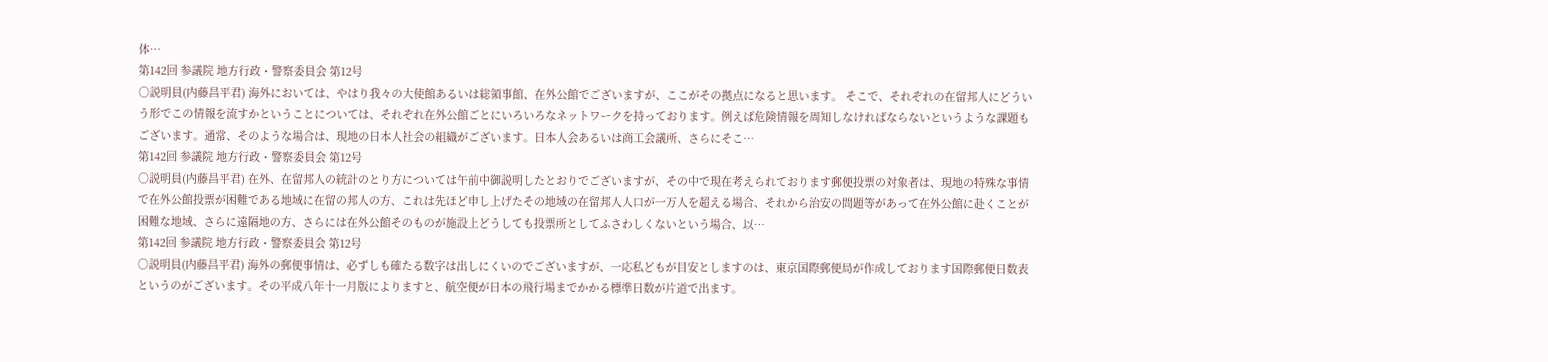体…
第142回 参議院 地方行政・警察委員会 第12号
○説明員(内藤昌平君) 海外においては、やはり我々の大使館あるいは総領事館、在外公館でございますが、ここがその拠点になると思います。 そこで、それぞれの在留邦人にどういう形でこの情報を流すかということについては、それぞれ在外公館ごとにいろいろなネットワークを持っております。例えば危険情報を周知しなければならないというような課題もございます。通常、そのような場合は、現地の日本人社会の組織がございます。日本人会あるいは商工会議所、さらにそこ…
第142回 参議院 地方行政・警察委員会 第12号
○説明員(内藤昌平君) 在外、在留邦人の統計のとり方については午前中御説明したとおりでございますが、その中で現在考えられております郵便投票の対象者は、現地の特殊な事情で在外公館投票が困難である地域に在留の邦人の方、これは先ほど申し上げたその地域の在留邦人人口が一万人を超える場合、それから治安の問題等があって在外公館に赴くことが困難な地域、さらに遠隔地の方、さらには在外公館そのものが施設上どうしても投票所としてふさわしくないという場合、以…
第142回 参議院 地方行政・警察委員会 第12号
○説明員(内藤昌平君) 海外の郵便事情は、必ずしも確たる数字は出しにくいのでございますが、一応私どもが目安としますのは、東京国際郵便局が作成しております国際郵便日数表というのがございます。その平成八年十一月版によりますと、航空便が日本の飛行場までかかる標準日数が片道で出ます。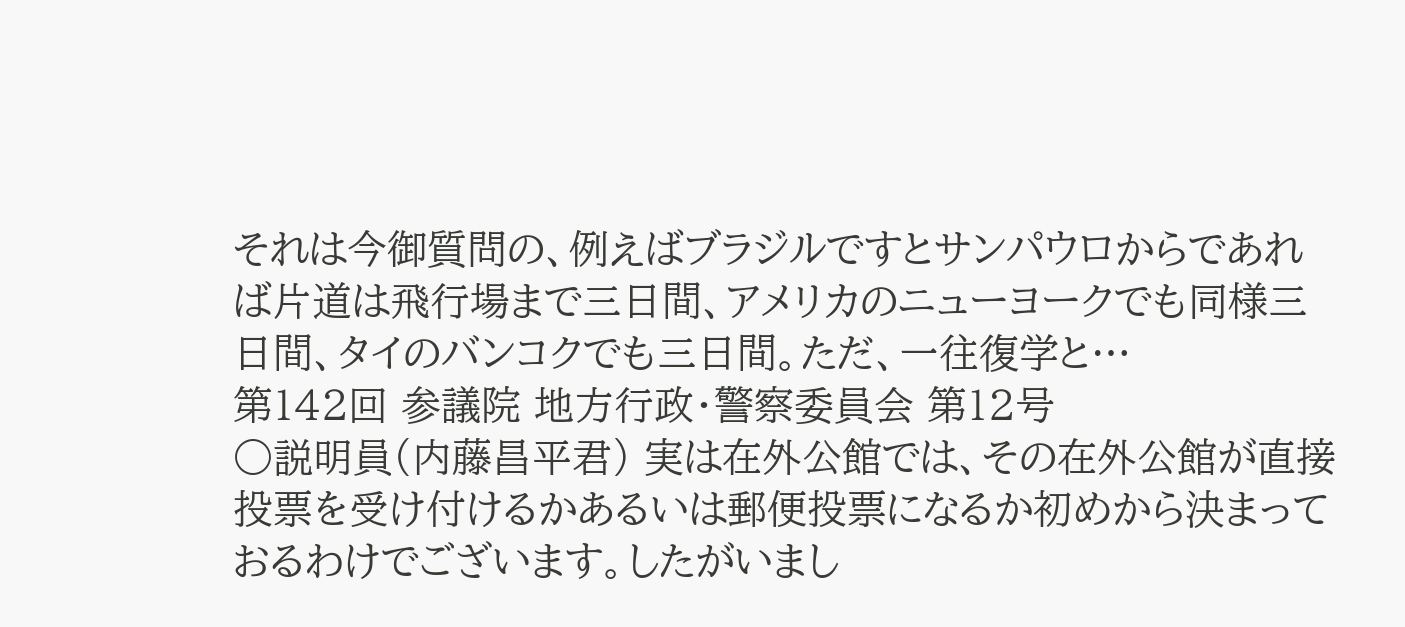それは今御質問の、例えばブラジルですとサンパウロからであれば片道は飛行場まで三日間、アメリカのニューヨークでも同様三日間、タイのバンコクでも三日間。ただ、一往復学と…
第142回 参議院 地方行政・警察委員会 第12号
○説明員(内藤昌平君) 実は在外公館では、その在外公館が直接投票を受け付けるかあるいは郵便投票になるか初めから決まっておるわけでございます。したがいまし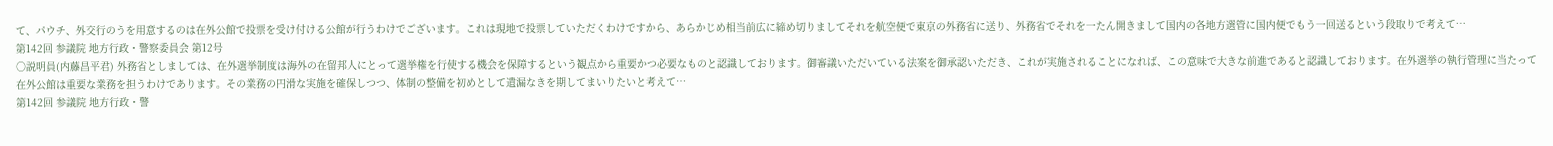て、パウチ、外交行のうを用意するのは在外公館で投票を受け付ける公館が行うわけでございます。これは現地で投票していただくわけですから、あらかじめ相当前広に締め切りましてそれを航空便で東京の外務省に送り、外務省でそれを一たん開きまして国内の各地方選管に国内便でもう一回送るという段取りで考えて…
第142回 参議院 地方行政・警察委員会 第12号
○説明員(内藤昌平君) 外務省としましては、在外選挙制度は海外の在留邦人にとって選挙権を行使する機会を保障するという観点から重要かつ必要なものと認識しております。御審議いただいている法案を御承認いただき、これが実施されることになれば、この意味で大きな前進であると認識しております。在外選挙の執行管理に当たって在外公館は重要な業務を担うわけであります。その業務の円滑な実施を確保しつつ、体制の整備を初めとして遺漏なきを期してまいりたいと考えて…
第142回 参議院 地方行政・警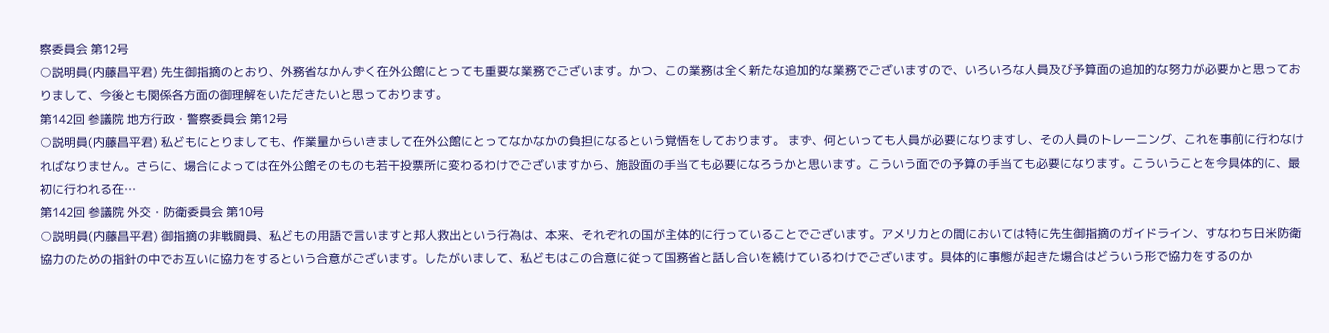察委員会 第12号
○説明員(内藤昌平君) 先生御指摘のとおり、外務省なかんずく在外公館にとっても重要な業務でございます。かつ、この業務は全く新たな追加的な業務でございますので、いろいろな人員及び予算面の追加的な努力が必要かと思っておりまして、今後とも関係各方面の御理解をいただきたいと思っております。
第142回 参議院 地方行政・警察委員会 第12号
○説明員(内藤昌平君) 私どもにとりましても、作業量からいきまして在外公館にとってなかなかの負担になるという覚悟をしております。 まず、何といっても人員が必要になりますし、その人員のトレーニング、これを事前に行わなければなりません。さらに、場合によっては在外公館そのものも若干投票所に変わるわけでございますから、施設面の手当ても必要になろうかと思います。こういう面での予算の手当ても必要になります。こういうことを今具体的に、最初に行われる在…
第142回 参議院 外交・防衛委員会 第10号
○説明員(内藤昌平君) 御指摘の非戦闘員、私どもの用語で言いますと邦人救出という行為は、本来、それぞれの国が主体的に行っていることでございます。アメリカとの間においては特に先生御指摘のガイドライン、すなわち日米防衛協力のための指針の中でお互いに協力をするという合意がございます。したがいまして、私どもはこの合意に従って国務省と話し合いを続けているわけでございます。具体的に事態が起きた場合はどういう形で協力をするのか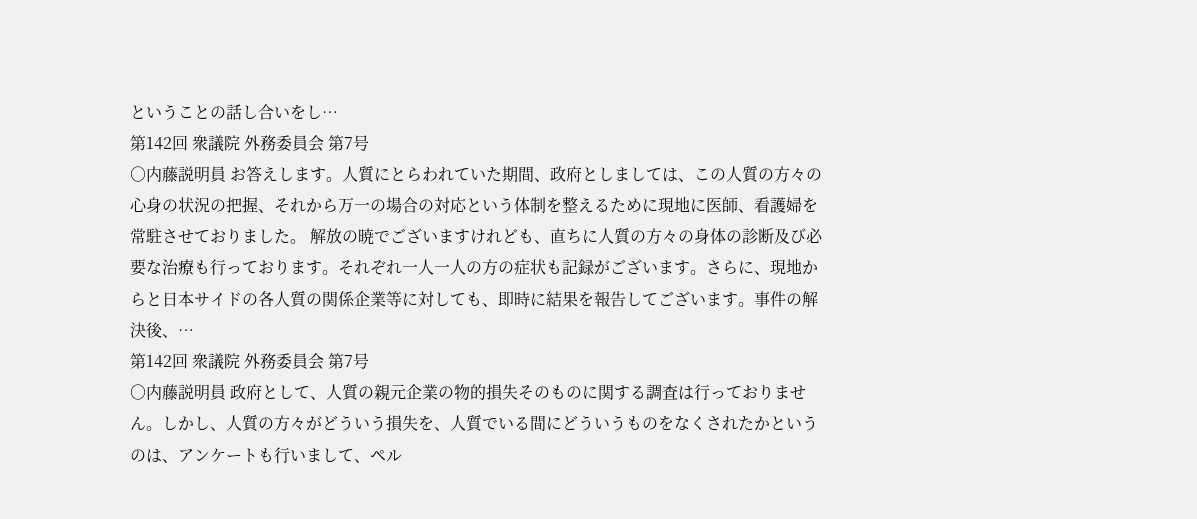ということの話し合いをし…
第142回 衆議院 外務委員会 第7号
○内藤説明員 お答えします。人質にとらわれていた期間、政府としましては、この人質の方々の心身の状況の把握、それから万一の場合の対応という体制を整えるために現地に医師、看護婦を常駐させておりました。 解放の暁でございますけれども、直ちに人質の方々の身体の診断及び必要な治療も行っております。それぞれ一人一人の方の症状も記録がございます。さらに、現地からと日本サイドの各人質の関係企業等に対しても、即時に結果を報告してございます。事件の解決後、…
第142回 衆議院 外務委員会 第7号
○内藤説明員 政府として、人質の親元企業の物的損失そのものに関する調査は行っておりません。しかし、人質の方々がどういう損失を、人質でいる間にどういうものをなくされたかというのは、アンケートも行いまして、ペル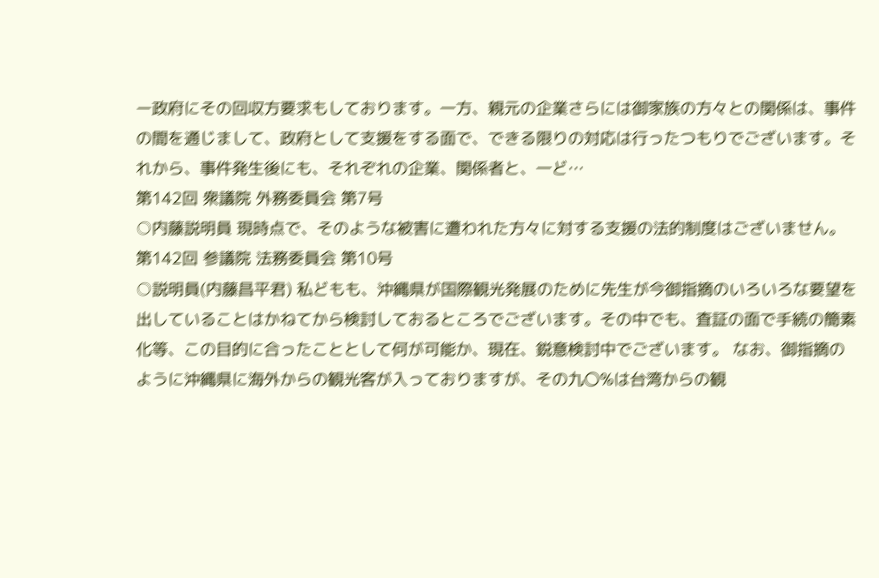ー政府にその回収方要求もしております。一方、親元の企業さらには御家族の方々との関係は、事件の間を通じまして、政府として支援をする面で、できる限りの対応は行ったつもりでございます。それから、事件発生後にも、それぞれの企業、関係者と、一ど…
第142回 衆議院 外務委員会 第7号
○内藤説明員 現時点で、そのような被害に遭われた方々に対する支援の法的制度はございません。
第142回 参議院 法務委員会 第10号
○説明員(内藤昌平君) 私どもも、沖縄県が国際観光発展のために先生が今御指摘のいろいろな要望を出していることはかねてから検討しておるところでございます。その中でも、査証の面で手続の簡素化等、この目的に合ったこととして何が可能か、現在、鋭意検討中でございます。 なお、御指摘のように沖縄県に海外からの観光客が入っておりますが、その九〇%は台湾からの観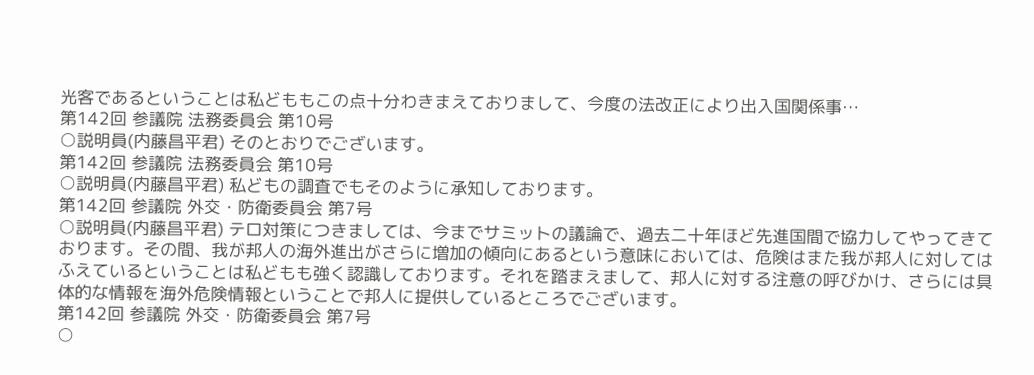光客であるということは私どももこの点十分わきまえておりまして、今度の法改正により出入国関係事…
第142回 参議院 法務委員会 第10号
○説明員(内藤昌平君) そのとおりでございます。
第142回 参議院 法務委員会 第10号
○説明員(内藤昌平君) 私どもの調査でもそのように承知しております。
第142回 参議院 外交・防衛委員会 第7号
○説明員(内藤昌平君) テロ対策につきましては、今までサミットの議論で、過去二十年ほど先進国間で協力してやってきております。その間、我が邦人の海外進出がさらに増加の傾向にあるという意味においては、危険はまた我が邦人に対してはふえているということは私どもも強く認識しております。それを踏まえまして、邦人に対する注意の呼びかけ、さらには具体的な情報を海外危険情報ということで邦人に提供しているところでございます。
第142回 参議院 外交・防衛委員会 第7号
○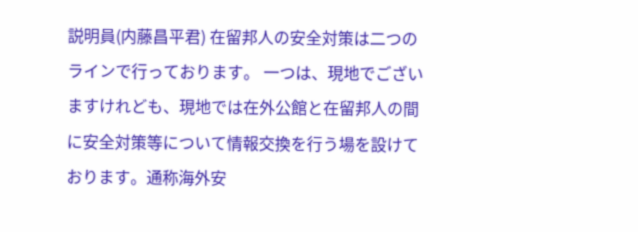説明員(内藤昌平君) 在留邦人の安全対策は二つのラインで行っております。 一つは、現地でございますけれども、現地では在外公館と在留邦人の間に安全対策等について情報交換を行う場を設けております。通称海外安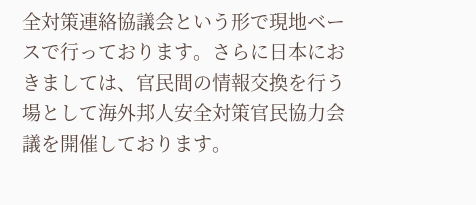全対策連絡協議会という形で現地ベースで行っております。さらに日本におきましては、官民間の情報交換を行う場として海外邦人安全対策官民協力会議を開催しております。